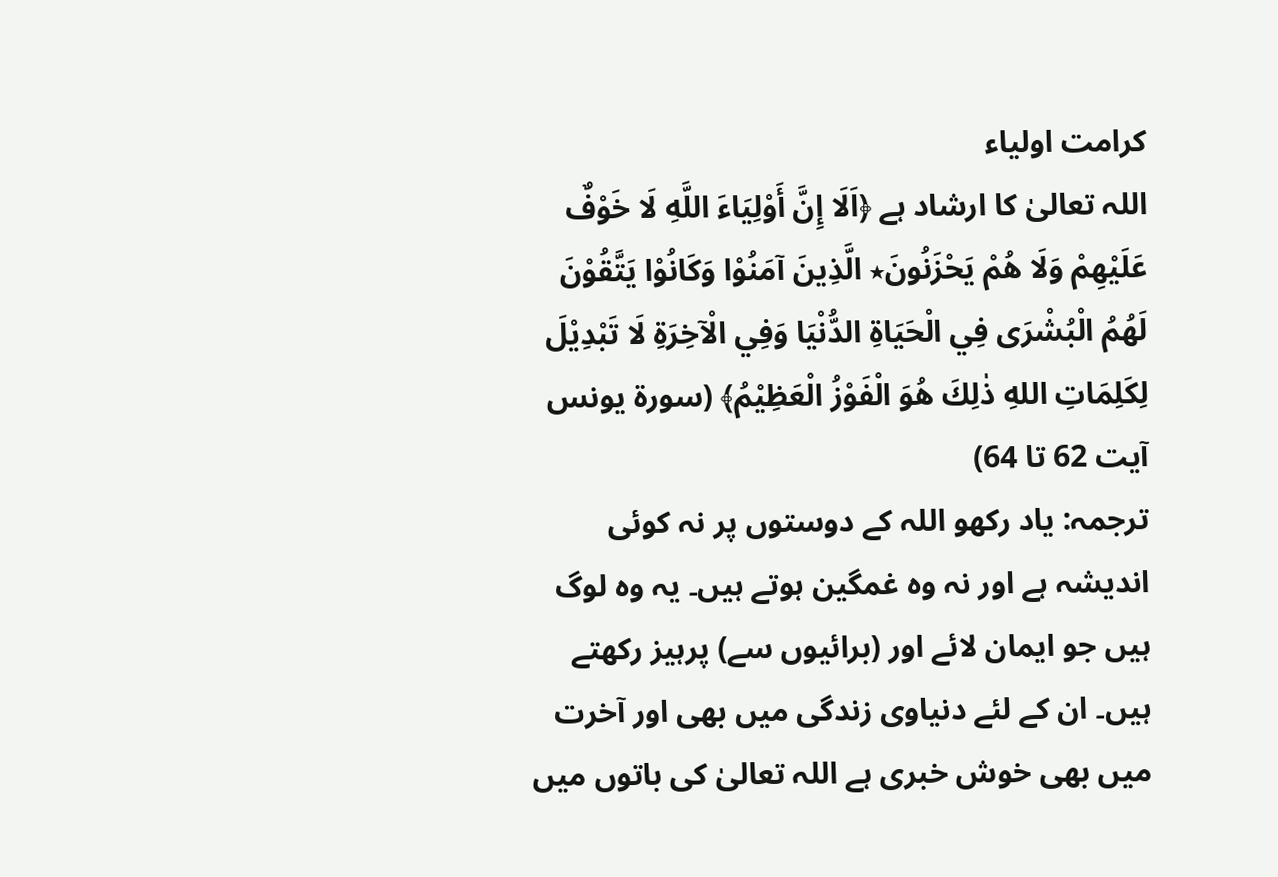کرامت اولیاء
اللہ تعالیٰ کا ارشاد ہے ﴿اَلَا إِنَّ أَوْلِيَاءَ اللَّهِ لَا خَوْفٌ عَلَيْهِمْ وَلَا هُمْ يَحْزَنُونَ٭ الَّذِينَ آمَنُوْا وَكَانُوْا يَتَّقُوْنَ لَهُمُ الْبُشْرَى فِي الْحَيَاةِ الدُّنْيَا وَفِي الْآخِرَةِ لَا تَبْدِيْلَ لِكَلِمَاتِ اللهِ ذٰلِكَ هُوَ الْفَوْزُ الْعَظِيْمُ﴾ (سورۃ یونس آیت 62 تا 64)
ترجمہ: یاد رکھو اللہ کے دوستوں پر نہ کوئی اندیشہ ہے اور نہ وہ غمگین ہوتے ہیں۔ یہ وه لوگ ہیں جو ایمان لائے اور (برائیوں سے) پرہیز رکھتے ہیں۔ ان کے لئے دنیاوی زندگی میں بھی اور آخرت میں بھی خوش خبری ہے اللہ تعالیٰ کی باتوں میں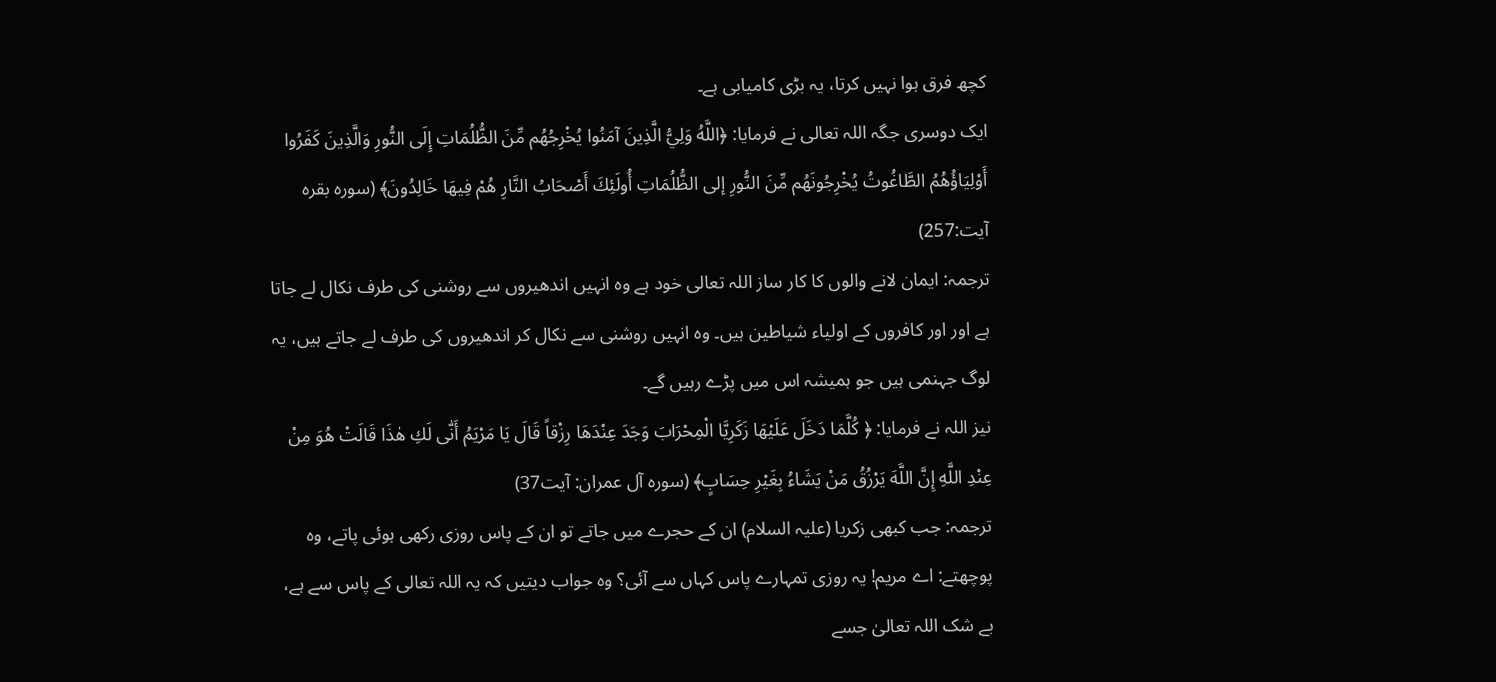کچھ فرق ہوا نہیں کرتا، یہ بڑی کامیابی ہے۔
ایک دوسری جگہ اللہ تعالی نے فرمایا: ﴿اللَّهُ وَلِيُّ الَّذِينَ آمَنُوا يُخْرِجُهُم مِّنَ الظُّلُمَاتِ إِلَى النُّورِ وَالَّذِينَ كَفَرُوا أَوْلِيَاؤُهُمُ الطَّاغُوتُ يُخْرِجُونَهُم مِّنَ النُّورِ إلى الظُّلُمَاتِ أُولَئِكَ أَصْحَابُ النَّارِ هُمْ فِيهَا خَالِدُونَ﴾ (سوره بقره آیت:257)
ترجمہ: ایمان لانے والوں کا کار ساز اللہ تعالی خود ہے وہ انہیں اندھیروں سے روشنی کی طرف نکال لے جاتا ہے اور اور کافروں کے اولیاء شیاطین ہیں۔ وہ انہیں روشنی سے نکال کر اندھیروں کی طرف لے جاتے ہیں، یہ لوگ جہنمی ہیں جو ہمیشہ اس میں پڑے رہیں گے۔
نیز اللہ نے فرمایا: ﴿ كُلَّمَا دَخَلَ عَلَيْهَا زَكَرِيَّا الْمِحْرَابَ وَجَدَ عِنْدَهَا رِزْقاً قَالَ يَا مَرْيَمُ أَنّٰى لَكِ هٰذَا قَالَتْ هُوَ مِنْ عِنْدِ اللَّهِ إِنَّ اللَّهَ يَرْزُقُ مَنْ يَشَاءُ بِغَيْرِ حِسَابٍ﴾ (سوره آل عمران: آیت37)
ترجمہ: جب کبھی زکریا (علیہ السلام) ان کے حجرے میں جاتے تو ان کے پاس روزی رکھی ہوئی پاتے، وہ پوچھتے: اے مریم! يہ روزی تمہارے پاس کہاں سے آئی؟ وہ جواب دیتیں کہ یہ اللہ تعالی کے پاس سے ہے، بے شک اللہ تعالیٰ جسے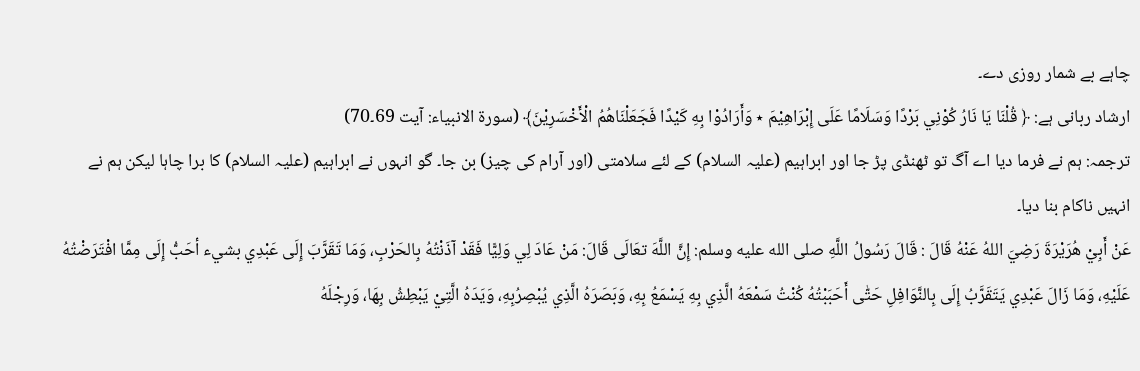چاہے بے شمار روزی دے۔
ارشاد ربانی ہے: ﴿ قُلْنَا يَا نَارُ كُوْنِي بَرْدًا وَسَلَامًا عَلَى إِبْرَاهِيْمَ ٭ وَأَرَادُوْا بِهِ كَيْدًا فَجَعَلْنَاهُمُ الْأَخْسَرِيْنَ﴾ (سورة الانبیاء: آیت 69۔70)
ترجمہ: ہم نے فرما دیا اے آگ تو ٹھنڈی پڑ جا اور ابراہیم (علیہ السلام) کے لئے سلامتی (اور آرام کی چیز) بن جا۔ گو انہوں نے ابراہیم (علیہ السلام) کا برا چاہا لیکن ہم نے انہیں ناکام بنا دیا۔
عَنْ أَبِيْ هُرَيْرَةَ رَضِيَ اللهُ عَنْهُ قَالَ : قَالَ رَسُولُ اللَّهِ صلى الله عليه وسلم: إِنَّ اللَّهَ تعَالَى قَالَ: مَنْ عَادَ لِي وَلِيًّا فَقَدْ آذَنْتُهُ بِالحَرْبِ، وَمَا تَقَرَّبَ إِلَى عَبْدِي بشيء أحَبُّ إِلَى مِمَّا افْتَرَضْتُهُ عَلَيْهِ، وَمَا زَالَ عَبْدِي يَتَقَرَّبُ إِلَى بِالنَّوَافِلِ حَتّٰى أَحَبَبْتُهُ كُنْتُ سَمْعَهُ الَّذِي بِهِ يَسْمَعُ بِهِ، وَبَصَرَهُ الَّذِي يُبْصِرُبِهِ، وَيَدَهُ الَّتِيْ يَبْطِشُ بِهَا، وَرِجْلَهُ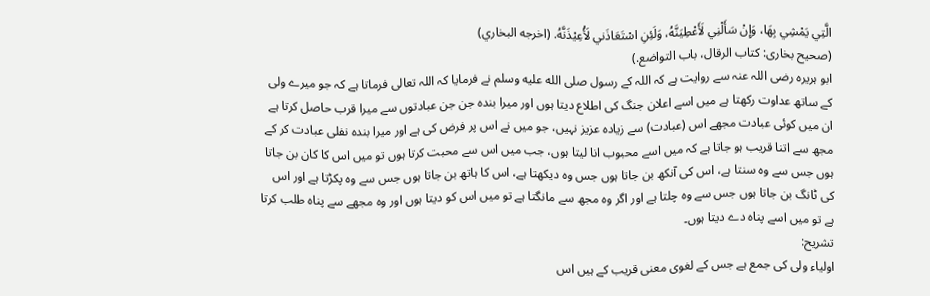الَّتِي يَمْشِي بِهَا، وَإِنْ سَأَلْنِي لَأَعْطِيَنَّهُ، وَلَئِنِ اسْتَعَاذَني لَأُعِيْذَنَّهُ. (اخرجه البخاري)
(صحیح بخاری: كتاب الرقال، باب التواضع.)
ابو ہریرہ رضی اللہ عنہ سے روایت ہے کہ اللہ کے رسول صلى الله عليه وسلم نے فرمایا کہ اللہ تعالی فرماتا ہے کہ جو میرے ولی کے ساتھ عداوت رکھتا ہے میں اسے اعلان جنگ کی اطلاع دیتا ہوں اور میرا بندہ جن جن عبادتوں سے میرا قرب حاصل کرتا ہے ان میں کوئی عبادت مجھے اس (عبادت) سے زیادہ عزیز نہیں، جو میں نے اس پر فرض کی ہے اور میرا بندہ نفلی عبادت کر کے مجھ سے اتنا قریب ہو جاتا ہے کہ میں اسے محبوب انا لیتا ہوں، جب میں اس سے محبت کرتا ہوں تو میں اس کا کان بن جاتا ہوں جس سے وہ سنتا ہے، اس کی آنکھ بن جاتا ہوں جس وہ دیکھتا ہے، اس کا ہاتھ بن جاتا ہوں جس سے وہ پکڑتا ہے اور اس کی ٹانگ بن جاتا ہوں جس سے وہ چلتا ہے اور اگر وہ مجھ سے مانگتا ہے تو میں اس کو دیتا ہوں اور وہ مجھے سے پناہ طلب کرتا ہے تو میں اسے پناه دے دیتا ہوں۔
تشریح:
اولیاء ولی کی جمع ہے جس کے لغوی معنی قریب کے ہیں اس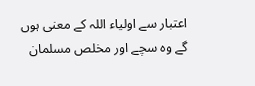اعتبار سے اولیاء اللہ کے معنی ہوں گے وہ سچے اور مخلص مسلمان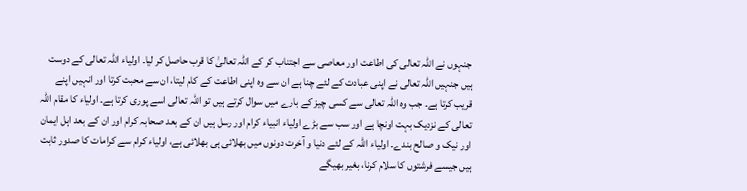جنہوں نے اللہ تعالی کی اطاعت اور معاصی سے اجتناب کر کے اللہ تعالیٰ کا قرب حاصل کر لیا۔ اولیاء اللہ تعالی کے دوست ہیں جنہیں اللہ تعالی نے اپنی عبادت کے لئے چنا ہے ان سے وہ اپنی اطاعت کے کام لیتا، ان سے محبت کرتا اور انہیں اپنے قریب کرتا ہے۔ جب وہ اللہ تعالی سے کسی چیز کے بارے میں سوال کرتے ہیں تو اللہ تعالی اسے پوری کرتا ہے۔ اولیاء کا مقام اللہ تعالی کے نزدیک بہت اونچا ہے اور سب سے بڑے اولیاء انبیاء کرام اور رسل ہیں ان کے بعد صحابہ کرام اور ان کے بعد اہل ایمان اور نیک و صالح بندے۔ اولیاء اللہ کے لئے دنیا و آخرت دونوں میں بھلائی ہی بھلائی ہے، اولیاء کرام سے کرامات کا صدور ثابت ہیں جیسے فرشتوں کا سلام کرنا، بغیر بھیگے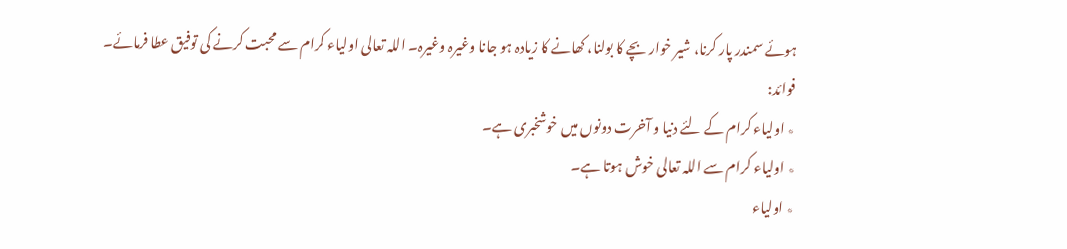ہوئے سمندر پار کرنا، شیر خوار بچے کا بولنا، کھانے کا زیادہ ہو جانا وغیرہ وغیرہ۔ اللہ تعالی اولیاء کرام سے محبت کرنے کی توفیق عطا فرمائے۔
فوائد:
٭ اولیاء کرام کے لئے دنیا و آخرت دونوں میں خوشخبری ہے۔
٭ اولیاء کرام سے اللہ تعالی خوش ہوتا ہے۔
٭ اولیاء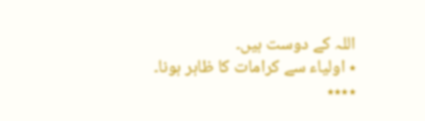اللہ کے دوست ہیں۔
٭ اولیاء سے کرامات کا ظاہر ہونا۔
٭٭٭٭